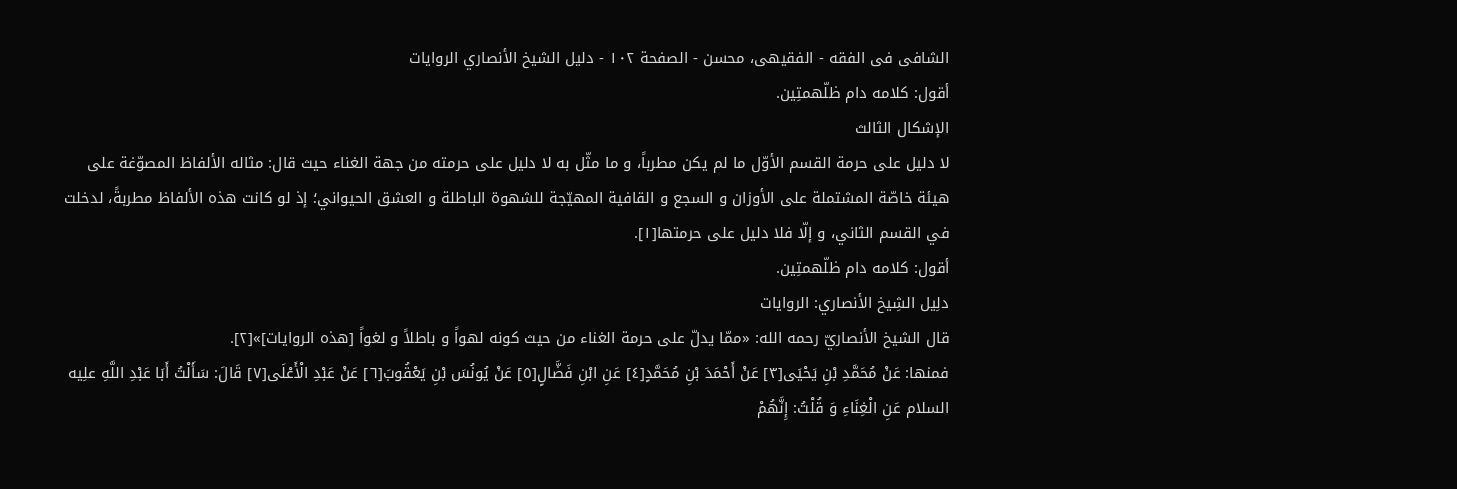الشافی فی الفقه - الفقیهی، محسن - الصفحة ١٠٢ - دلیل الشیخ الأنصاري الروايات
أقول: کلامه دام ظلّهمتِین.
الإشکال الثالث
لا دليل على حرمة القسم الأوّل ما لم يکن مطرباً، و ما مثّل به لا دليل على حرمته من جهة الغناء حيث قال: مثاله الألفاظ المصوّغة على هيئة خاصّة المشتملة على الأوزان و السجع و القافية المهيّجة للشهوة الباطلة و العشق الحيواني؛ إذ لو کانت هذه الألفاظ مطربةً، لدخلت في القسم الثاني، و إلّا فلا دليل على حرمتها[١].
أقول: کلامه دام ظلّهمتِین.
دلِیل الشِیخ الأنصاري: الروايات
قال الشيخ الأنصاريّ رحمه الله: «ممّا يدلّ على حرمة الغناء من حيث کونه لهواً و باطلاً و لغواً [هذه الروايات]»[٢].
فمنها: عَنْ مُحَمَّدِ بْنِ يَحْيَى[٣] عَنْ أَحْمَدَ بْنِ مُحَمَّدٍ[٤] عَنِ ابْنِ فَضَّالٍ[٥] عَنْ يُونُسَ بْنِ يَعْقُوبَ[٦] عَنْ عَبْدِ الْأَعْلَى[٧] قَالَ: سَأَلْتُ أَبَا عَبْدِ اللَّهِ علِیه السلام عَنِ الْغِنَاءِ وَ قُلْتُ: إِنَّهُمْ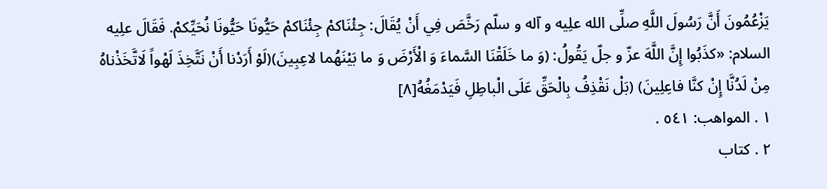يَزْعُمُونَ أَنَّ رَسُولَ اللَّهِ صلِّی الله علِیه و آله و سلّم رَخَّصَ فِي أَنْ يُقَالَ: جِئْنَاکمْ جِئْنَاکمْ حَيُّونَا حَيُّونَا نُحَيِّکمْ. فَقَالَ علِیه السلام: «کذَبُوا إِنَّ اللَّهَ عزّ و جلّ يَقُولُ: (وَ ما خَلَقْنَا السَّماءَ وَ الْأَرْضَ وَ ما بَيْنَهُما لاعِبِينَ)(لَوْ أَرَدْنا أَنْ نَتَّخِذَ لَهْواً لَاتَّخَذْناهُ مِنْ لَدُنَّا إِنْ کنَّا فاعِلِينَ) (بَلْ نَقْذِفُ بِالْحَقِّ عَلَى الْباطِلِ فَيَدْمَغُهُ[٨]
١ . المواهب: ٥٤١ .
٢ . كتاب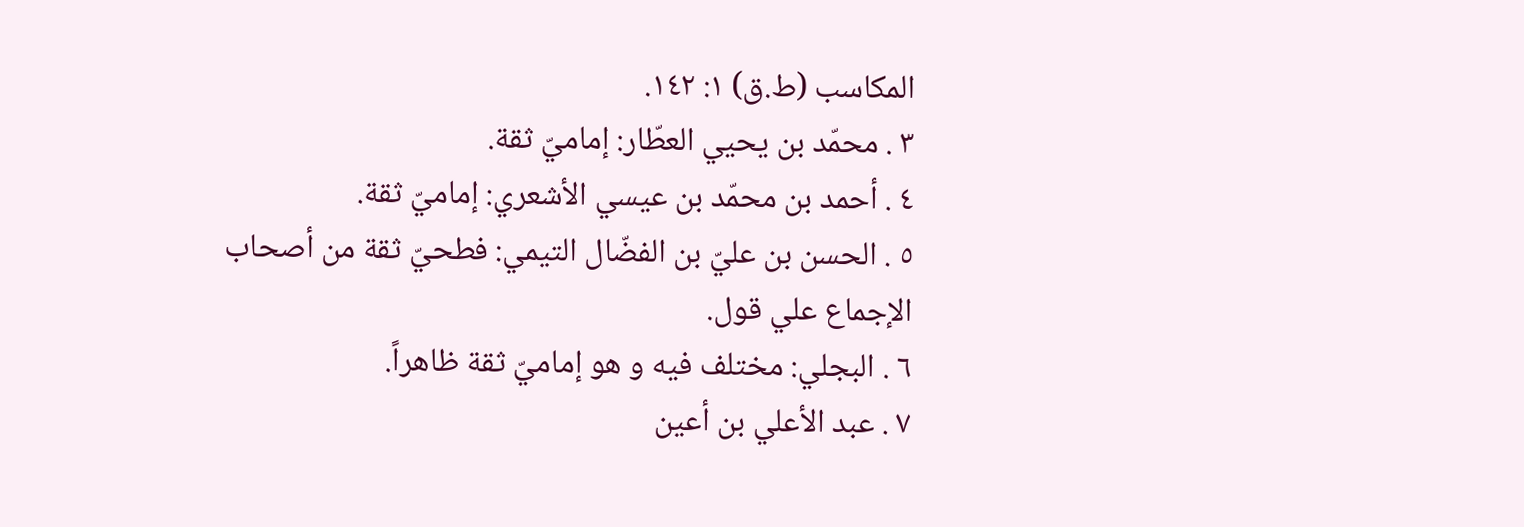المكاسب (ط.ق) ١: ١٤٢.
٣ . محمّد بن يحيي العطّار: إماميّ ثقة.
٤ . أحمد بن محمّد بن عيسي الأشعري: إماميّ ثقة.
٥ . الحسن بن عليّ بن الفضّال التيمي: فطحيّ ثقة من أصحاب الإجماع علي قول.
٦ . البجلي: مختلف فيه و هو إماميّ ثقة ظاهراً.
٧ . عبد الأعلي بن أعين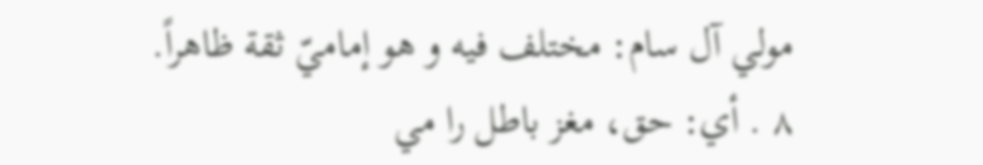مولي آل سام: مختلف فيه و هو إماميّ ثقة ظاهراً.
٨ . أي: حق، مغز باطل را مي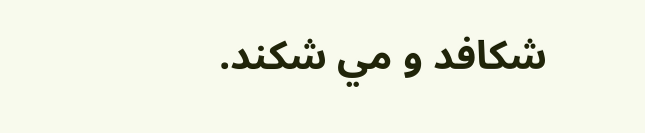شكافد و مي شكند.